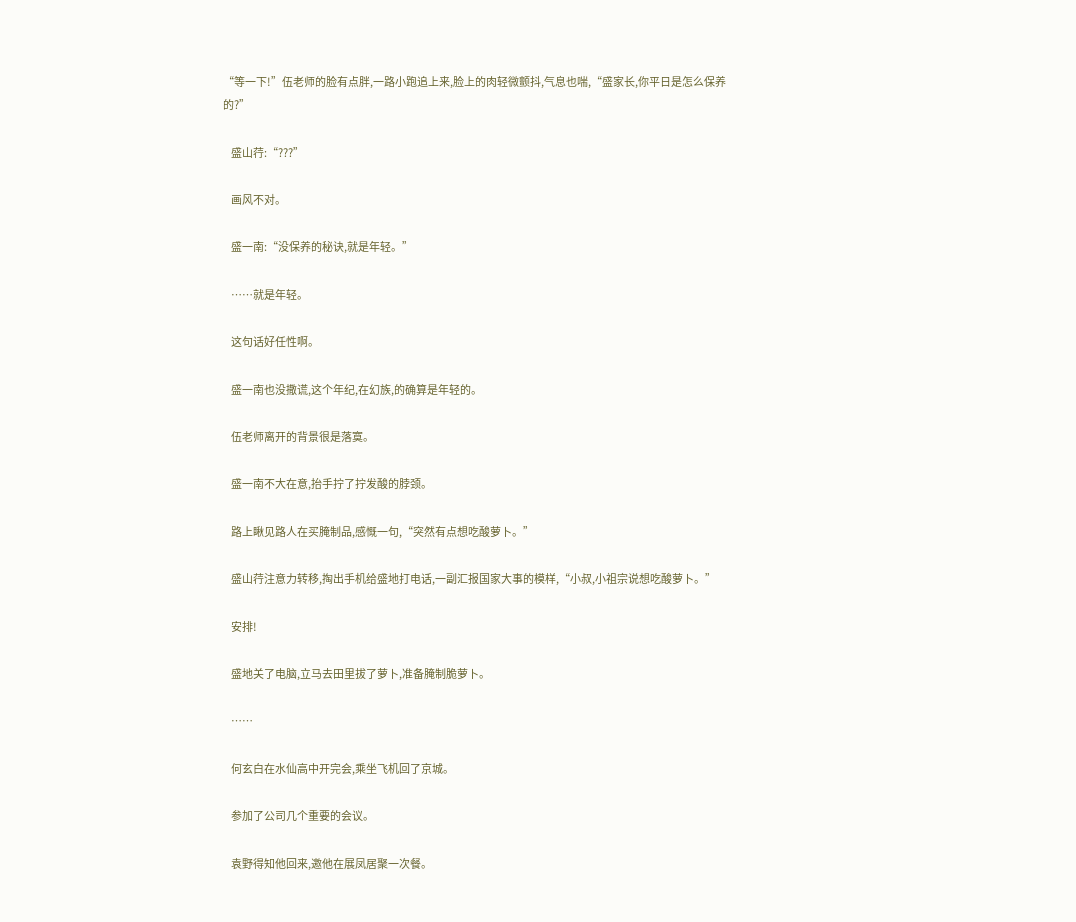“等一下!”伍老师的脸有点胖,一路小跑追上来,脸上的肉轻微颤抖,气息也喘,“盛家长,你平日是怎么保养的?”

    盛山荇:“???”

    画风不对。

    盛一南:“没保养的秘诀,就是年轻。”

    ……就是年轻。

    这句话好任性啊。

    盛一南也没撒谎,这个年纪,在幻族,的确算是年轻的。

    伍老师离开的背景很是落寞。

    盛一南不大在意,抬手拧了拧发酸的脖颈。

    路上瞅见路人在买腌制品,感慨一句,“突然有点想吃酸萝卜。”

    盛山荇注意力转移,掏出手机给盛地打电话,一副汇报国家大事的模样,“小叔,小祖宗说想吃酸萝卜。”

    安排!

    盛地关了电脑,立马去田里拔了萝卜,准备腌制脆萝卜。

    ……

    何玄白在水仙高中开完会,乘坐飞机回了京城。

    参加了公司几个重要的会议。

    袁野得知他回来,邀他在展凤居聚一次餐。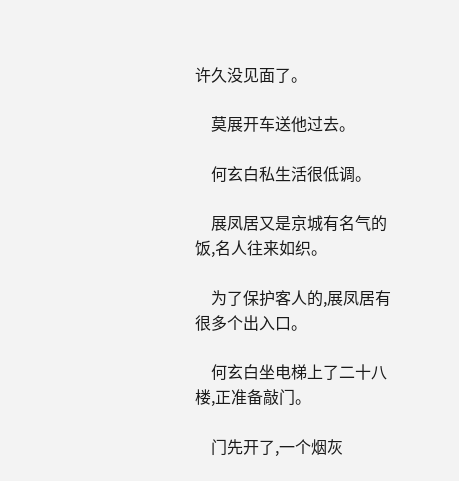许久没见面了。

    莫展开车送他过去。

    何玄白私生活很低调。

    展凤居又是京城有名气的饭,名人往来如织。

    为了保护客人的,展凤居有很多个出入口。

    何玄白坐电梯上了二十八楼,正准备敲门。

    门先开了,一个烟灰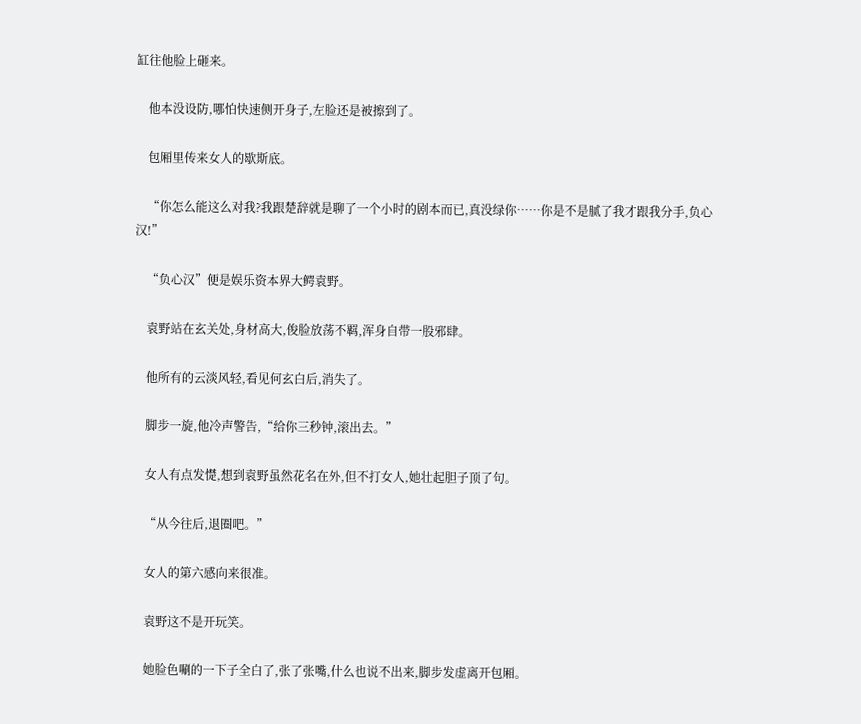缸往他脸上砸来。

    他本没设防,哪怕快速侧开身子,左脸还是被擦到了。

    包厢里传来女人的歇斯底。

    “你怎么能这么对我?我跟楚辞就是聊了一个小时的剧本而已,真没绿你……你是不是腻了我才跟我分手,负心汉!”

    “负心汉”便是娱乐资本界大鳄袁野。

    袁野站在玄关处,身材高大,俊脸放荡不羁,浑身自带一股邪肆。

    他所有的云淡风轻,看见何玄白后,消失了。

    脚步一旋,他冷声警告,“给你三秒钟,滚出去。”

    女人有点发憷,想到袁野虽然花名在外,但不打女人,她壮起胆子顶了句。

    “从今往后,退圈吧。”

    女人的第六感向来很准。

    袁野这不是开玩笑。

    她脸色唰的一下子全白了,张了张嘴,什么也说不出来,脚步发虚离开包厢。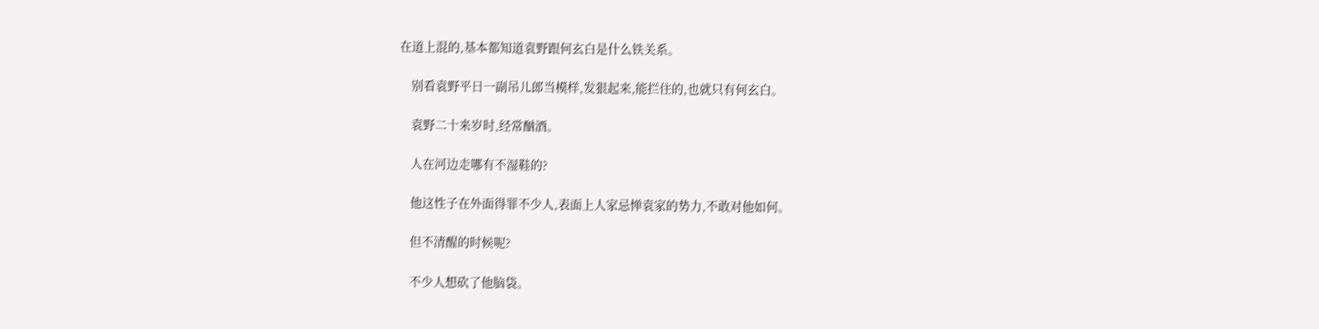在道上混的,基本都知道袁野跟何玄白是什么铁关系。

    别看袁野平日一副吊儿郎当模样,发狠起来,能拦住的,也就只有何玄白。

    袁野二十来岁时,经常酗酒。

    人在河边走哪有不湿鞋的?

    他这性子在外面得罪不少人,表面上人家忌惮袁家的势力,不敢对他如何。

    但不清醒的时候呢?

    不少人想砍了他脑袋。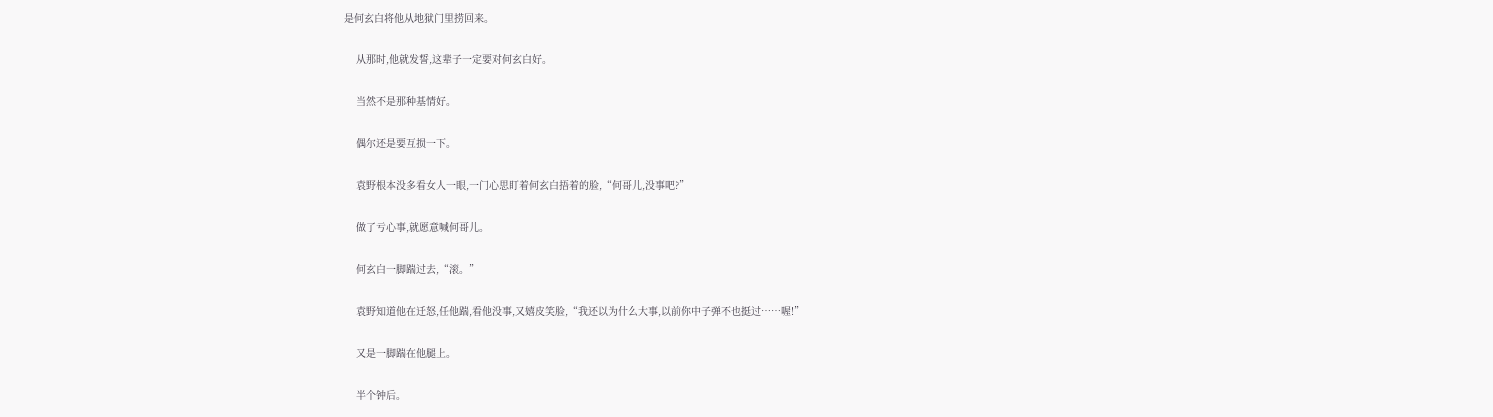是何玄白将他从地狱门里捞回来。

    从那时,他就发誓,这辈子一定要对何玄白好。

    当然不是那种基情好。

    偶尔还是要互损一下。

    袁野根本没多看女人一眼,一门心思盯着何玄白捂着的脸,“何哥儿,没事吧?”

    做了亏心事,就愿意喊何哥儿。

    何玄白一脚踹过去,“滚。”

    袁野知道他在迁怒,任他踹,看他没事,又嬉皮笑脸,“我还以为什么大事,以前你中子弹不也挺过……喔!”

    又是一脚踹在他腿上。

    半个钟后。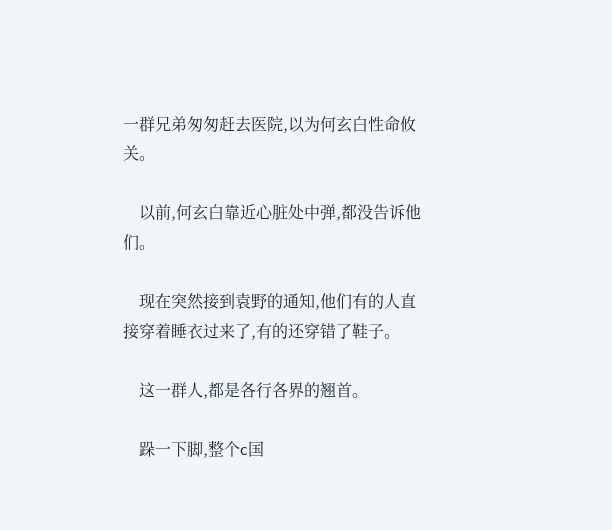一群兄弟匆匆赶去医院,以为何玄白性命攸关。

    以前,何玄白靠近心脏处中弹,都没告诉他们。

    现在突然接到袁野的通知,他们有的人直接穿着睡衣过来了,有的还穿错了鞋子。

    这一群人,都是各行各界的翘首。

    跺一下脚,整个c国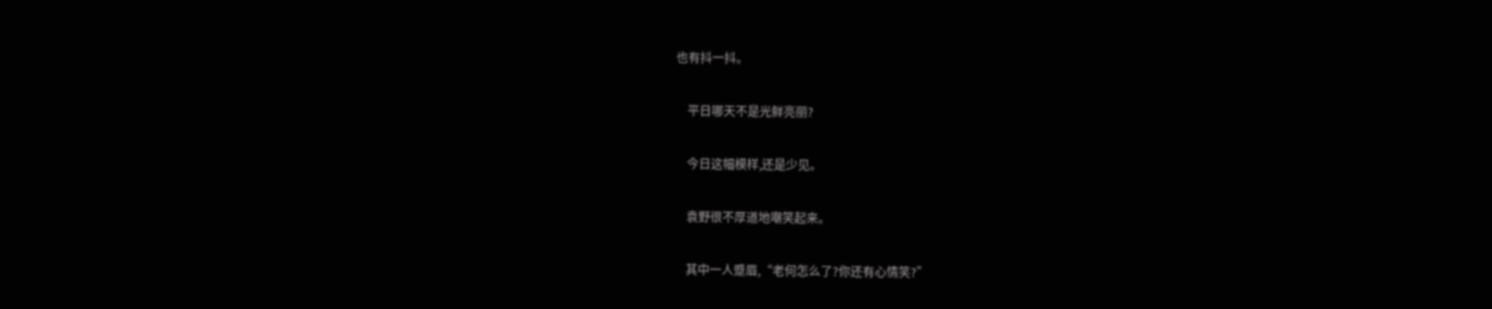也有抖一抖。

    平日哪天不是光鲜亮丽?

    今日这幅模样,还是少见。

    袁野很不厚道地嘲笑起来。

    其中一人蹙眉,“老何怎么了?你还有心情笑?”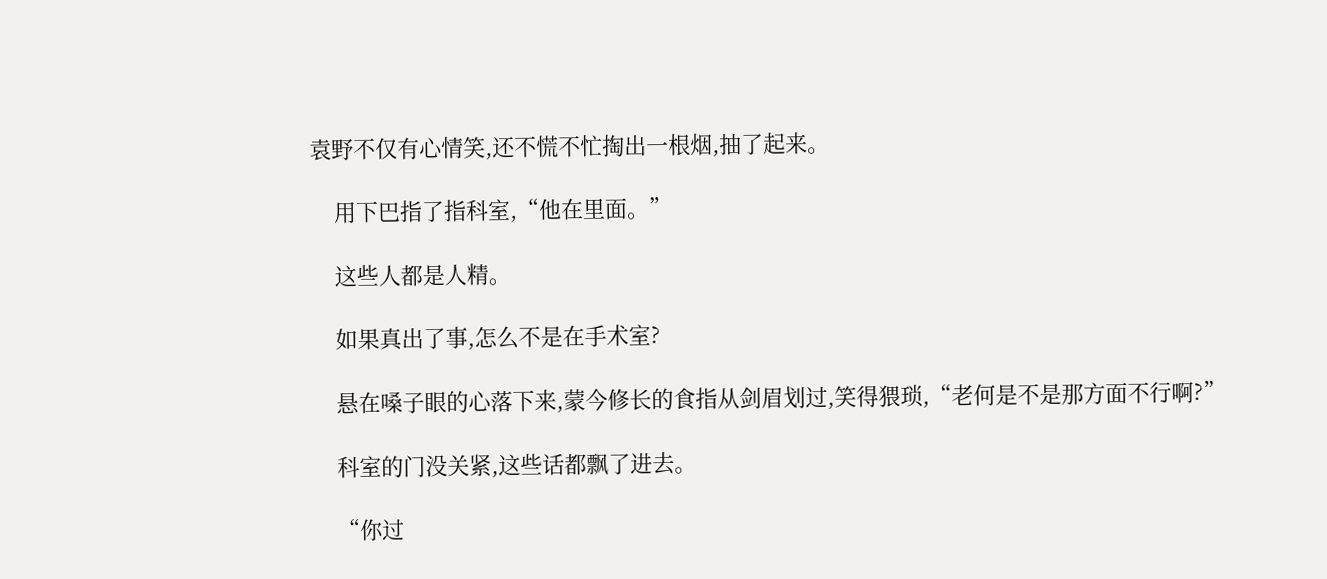袁野不仅有心情笑,还不慌不忙掏出一根烟,抽了起来。

    用下巴指了指科室,“他在里面。”

    这些人都是人精。

    如果真出了事,怎么不是在手术室?

    悬在嗓子眼的心落下来,蒙今修长的食指从剑眉划过,笑得猥琐,“老何是不是那方面不行啊?”

    科室的门没关紧,这些话都飘了进去。

    “你过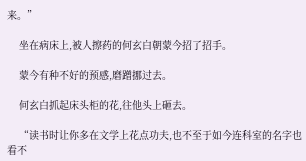来。”

    坐在病床上,被人擦药的何玄白朝蒙今招了招手。

    蒙今有种不好的预感,磨蹭挪过去。

    何玄白抓起床头柜的花,往他头上砸去。

    “读书时让你多在文学上花点功夫,也不至于如今连科室的名字也看不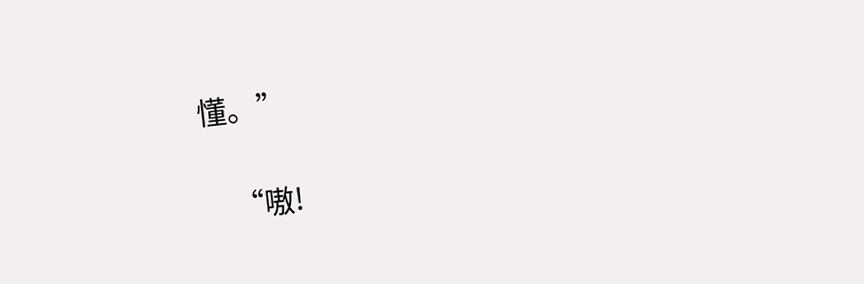懂。”

    “嗷!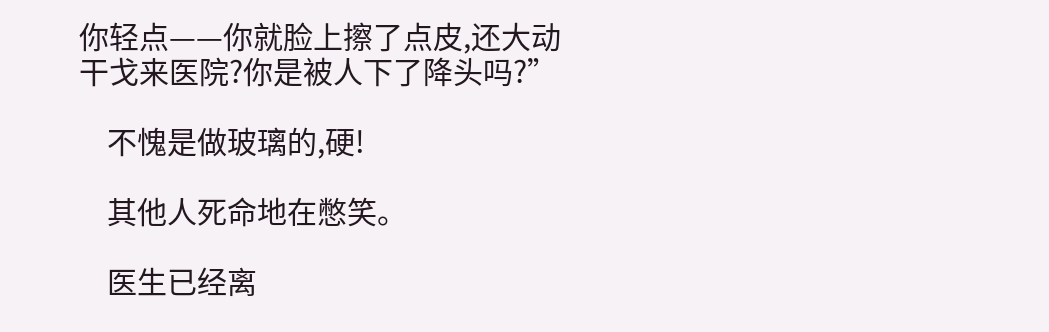你轻点——你就脸上擦了点皮,还大动干戈来医院?你是被人下了降头吗?”

    不愧是做玻璃的,硬!

    其他人死命地在憋笑。

    医生已经离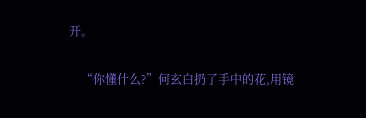开。

    “你懂什么?”何玄白扔了手中的花,用镜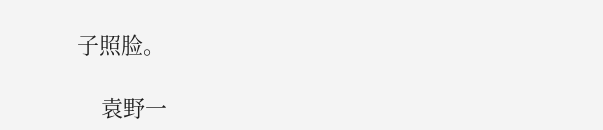子照脸。

    袁野一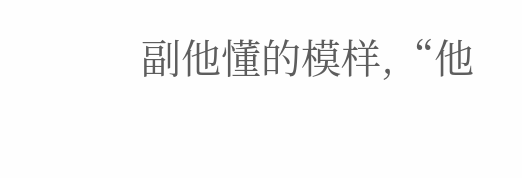副他懂的模样,“他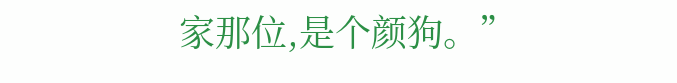家那位,是个颜狗。”